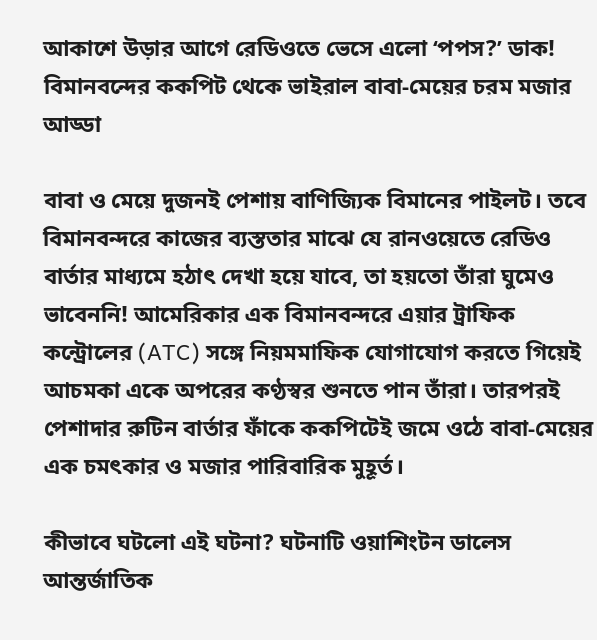আকাশে উড়ার আগে রেডিওতে ভেসে এলো ‘পপস?’ ডাক! বিমানবন্দের ককপিট থেকে ভাইরাল বাবা-মেয়ের চরম মজার আড্ডা

বাবা ও মেয়ে দুজনই পেশায় বাণিজ্যিক বিমানের পাইলট। তবে বিমানবন্দরে কাজের ব্যস্ততার মাঝে যে রানওয়েতে রেডিও বার্তার মাধ্যমে হঠাৎ দেখা হয়ে যাবে, তা হয়তো তাঁরা ঘুমেও ভাবেননি! আমেরিকার এক বিমানবন্দরে এয়ার ট্রাফিক কন্ট্রোলের (ATC) সঙ্গে নিয়মমাফিক যোগাযোগ করতে গিয়েই আচমকা একে অপরের কণ্ঠস্বর শুনতে পান তাঁরা। তারপরই পেশাদার রুটিন বার্তার ফাঁকে ককপিটেই জমে ওঠে বাবা-মেয়ের এক চমৎকার ও মজার পারিবারিক মুহূর্ত।

কীভাবে ঘটলো এই ঘটনা? ঘটনাটি ওয়াশিংটন ডালেস আন্তর্জাতিক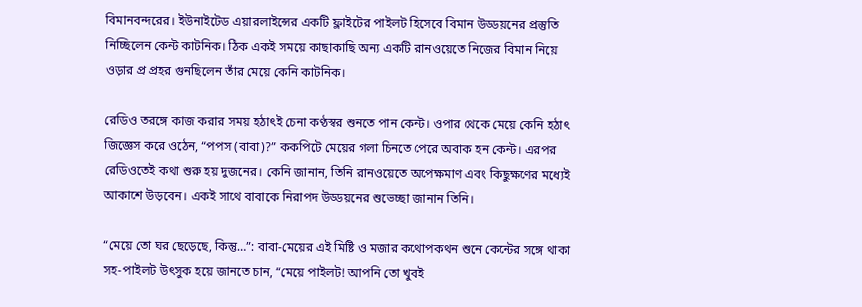বিমানবন্দরের। ইউনাইটেড এয়ারলাইন্সের একটি ফ্লাইটের পাইলট হিসেবে বিমান উড্ডয়নের প্রস্তুতি নিচ্ছিলেন কেন্ট কাটনিক। ঠিক একই সময়ে কাছাকাছি অন্য একটি রানওয়েতে নিজের বিমান নিয়ে ওড়ার প্র প্রহর গুনছিলেন তাঁর মেয়ে কেনি কাটনিক।

রেডিও তরঙ্গে কাজ করার সময় হঠাৎই চেনা কণ্ঠস্বর শুনতে পান কেন্ট। ওপার থেকে মেয়ে কেনি হঠাৎ জিজ্ঞেস করে ওঠেন, “পপস (বাবা)?” ককপিটে মেয়ের গলা চিনতে পেরে অবাক হন কেন্ট। এরপর রেডিওতেই কথা শুরু হয় দুজনের। কেনি জানান, তিনি রানওয়েতে অপেক্ষমাণ এবং কিছুক্ষণের মধ্যেই আকাশে উড়বেন। একই সাথে বাবাকে নিরাপদ উড্ডয়নের শুভেচ্ছা জানান তিনি।

“মেয়ে তো ঘর ছেড়েছে, কিন্তু…”: বাবা-মেয়ের এই মিষ্টি ও মজার কথোপকথন শুনে কেন্টের সঙ্গে থাকা সহ-পাইলট উৎসুক হয়ে জানতে চান, “মেয়ে পাইলট! আপনি তো খুবই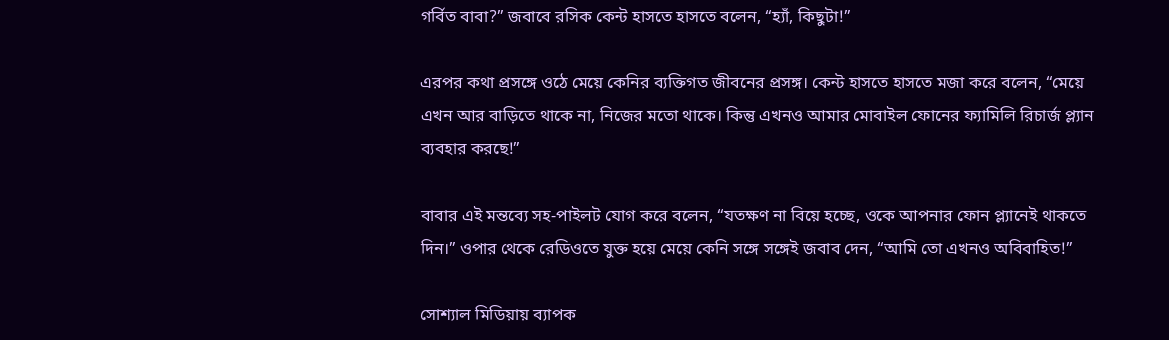গর্বিত বাবা?” জবাবে রসিক কেন্ট হাসতে হাসতে বলেন, “হ্যাঁ, কিছুটা!”

এরপর কথা প্রসঙ্গে ওঠে মেয়ে কেনির ব্যক্তিগত জীবনের প্রসঙ্গ। কেন্ট হাসতে হাসতে মজা করে বলেন, “মেয়ে এখন আর বাড়িতে থাকে না, নিজের মতো থাকে। কিন্তু এখনও আমার মোবাইল ফোনের ফ্যামিলি রিচার্জ প্ল্যান ব্যবহার করছে!”

বাবার এই মন্তব্যে সহ-পাইলট যোগ করে বলেন, “যতক্ষণ না বিয়ে হচ্ছে, ওকে আপনার ফোন প্ল্যানেই থাকতে দিন।” ওপার থেকে রেডিওতে যুক্ত হয়ে মেয়ে কেনি সঙ্গে সঙ্গেই জবাব দেন, “আমি তো এখনও অবিবাহিত!”

সোশ্যাল মিডিয়ায় ব্যাপক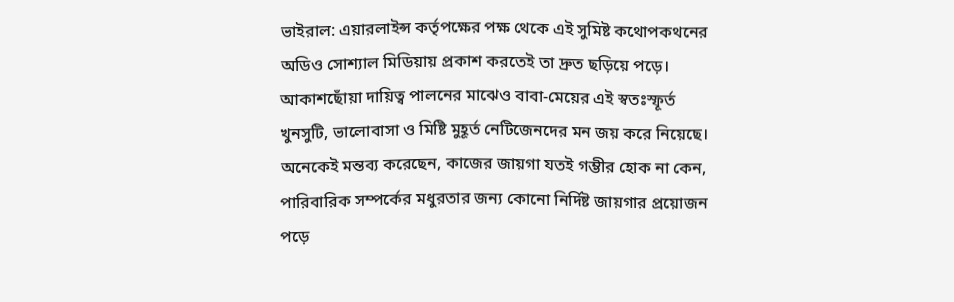ভাইরাল: এয়ারলাইন্স কর্তৃপক্ষের পক্ষ থেকে এই সুমিষ্ট কথোপকথনের অডিও সোশ্যাল মিডিয়ায় প্রকাশ করতেই তা দ্রুত ছড়িয়ে পড়ে। আকাশছোঁয়া দায়িত্ব পালনের মাঝেও বাবা-মেয়ের এই স্বতঃস্ফূর্ত খুনসুটি, ভালোবাসা ও মিষ্টি মুহূর্ত নেটিজেনদের মন জয় করে নিয়েছে। অনেকেই মন্তব্য করেছেন, কাজের জায়গা যতই গম্ভীর হোক না কেন, পারিবারিক সম্পর্কের মধুরতার জন্য কোনো নির্দিষ্ট জায়গার প্রয়োজন পড়ে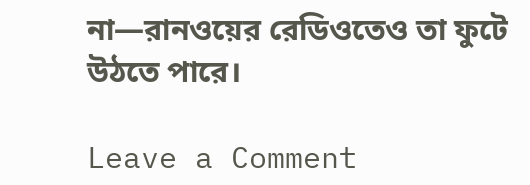না—রানওয়ের রেডিওতেও তা ফুটে উঠতে পারে।

Leave a Comment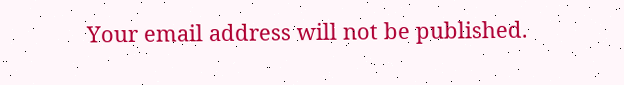Your email address will not be published.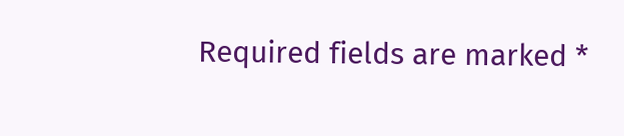Required fields are marked *